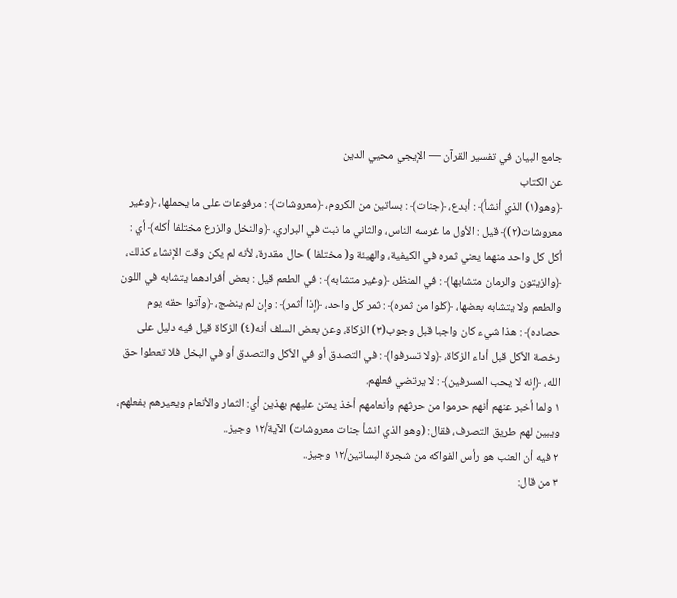جامع البيان في تفسير القرآن — الإيجي محيي الدين
عن الكتاب
﴿وهو(١) الذي أنشأ﴾ : أبدع، ﴿جنات﴾ : بساتين من الكروم، ﴿معروشات﴾ : مرفوعات على ما يحملها، ﴿وغير معروشات(٢)﴾ قيل : الأول ما غرسه الناس، والثاني ما نبت في البراري، ﴿والنخل والزرع مختلفا أكله﴾ أي : أكل كل واحد منهما يعني ثمره في الكيفية، والهيئة و( مختلفا ) حال مقدرة، لأنه لم يكن وقت الإنشاء كذلك، ﴿والزيتون والرمان متشابها﴾ : في المنظر، ﴿وغير متشابه﴾ : في الطعم قيل : بعض أفرادهما يتشابه في اللون والطعم ولا يتشابه بعضها، ﴿كلوا من ثمره﴾ : ثمر كل واحد، ﴿إذا أثمر﴾ : وإن لم ينضج، ﴿وآتوا حقه يوم حصاده﴾ : هذا شيء كان واجبا قبل وجوب(٣) الزكاة، وعن بعض السلف أنه(٤) الزكاة قيل فيه دليل على رخصة الأكل قبل أداء الزكاة، ﴿ولا تسرفوا﴾ : في التصدق أو في الأكل والتصدق أو في البخل فلا تعطوا حق الله، ﴿إنه لا يحب المسرفين﴾ : لا يرتضي فعلهم.
١ ولما أخبر عنهم أنهم حرموا من حرثهم وأنعامهم أخذ يمتن عليهم بهذين أي: الثمار والأنعام ويعيرهم بفعلهم، ويبين لهم طريق التصرف، فقال: (وهو الذي انشأ جنات معروشات) الآية/١٢ وجيز..
٢ فيه أن العنب هو رأس الفواكه من شجرة البساتين/١٢ وجيز..
٣ من قال: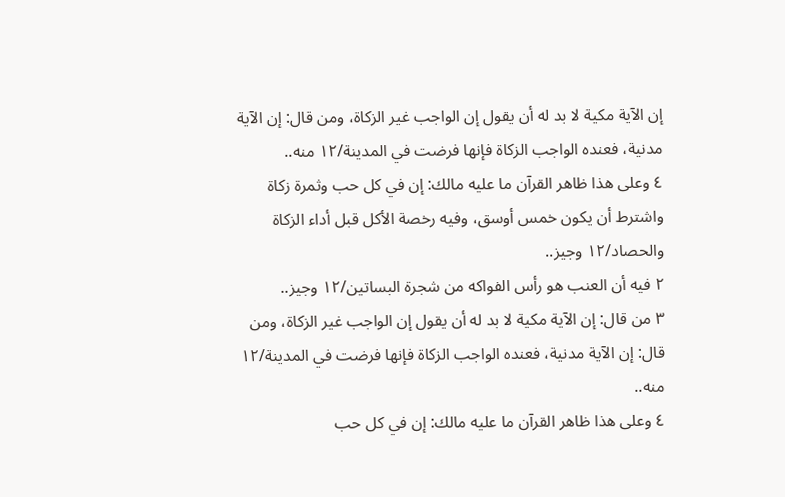إن الآية مكية لا بد له أن يقول إن الواجب غير الزكاة، ومن قال: إن الآية مدنية، فعنده الواجب الزكاة فإنها فرضت في المدينة/١٢ منه..
٤ وعلى هذا ظاهر القرآن ما عليه مالك: إن في كل حب وثمرة زكاة واشترط أن يكون خمس أوسق، وفيه رخصة الأكل قبل أداء الزكاة والحصاد/١٢ وجيز..
٢ فيه أن العنب هو رأس الفواكه من شجرة البساتين/١٢ وجيز..
٣ من قال: إن الآية مكية لا بد له أن يقول إن الواجب غير الزكاة، ومن قال: إن الآية مدنية، فعنده الواجب الزكاة فإنها فرضت في المدينة/١٢ منه..
٤ وعلى هذا ظاهر القرآن ما عليه مالك: إن في كل حب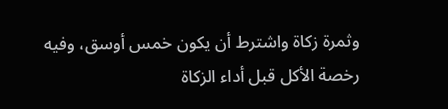وثمرة زكاة واشترط أن يكون خمس أوسق، وفيه رخصة الأكل قبل أداء الزكاة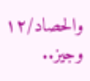والحصاد/١٢ وجيز..